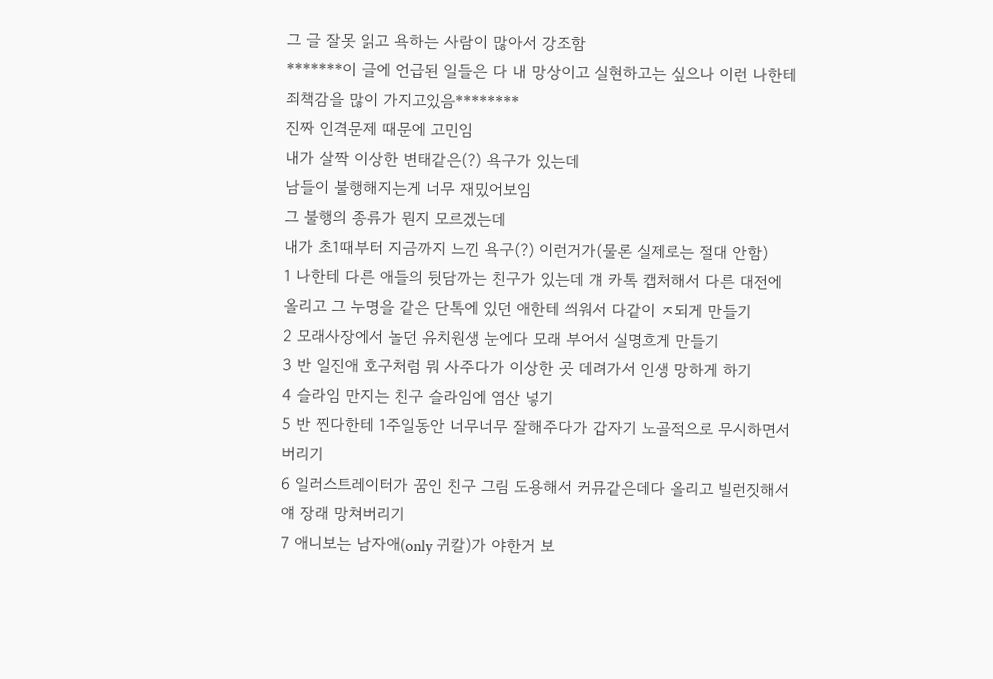그 글 잘못 읽고 욕하는 사람이 많아서 강조함
*******이 글에 언급된 일들은 다 내 망상이고 실현하고는 싶으나 이런 나한테 죄책감을 많이 가지고있음********
진짜 인격문제 때문에 고민임
내가 살짝 이상한 변태같은(?) 욕구가 있는데
남들이 불행해지는게 너무 재밌어보임
그 불행의 종류가 뭔지 모르겠는데
내가 초1때부터 지금까지 느낀 욕구(?) 이런거가(물론 실제로는 절대 안함)
1 나한테 다른 애들의 뒷담까는 친구가 있는데 걔 카톡 캡처해서 다른 대전에 올리고 그 누명을 같은 단톡에 있던 애한테 씌워서 다같이 ㅈ되게 만들기
2 모래사장에서 놀던 유치원생 눈에다 모래 부어서 실명흐게 만들기
3 반 일진애 호구처럼 뭐 사주다가 이상한 곳 데려가서 인생 망하게 하기
4 슬라임 만지는 친구 슬라임에 염산 넣기
5 반 찐다한테 1주일동안 너무너무 잘해주다가 갑자기 노골적으로 무시하면서 버리기
6 일러스트레이터가 꿈인 친구 그림 도용해서 커뮤같은데다 올리고 빌런짓해서 얘 장래 망쳐버리기
7 애니보는 남자애(only 귀칼)가 야한거 보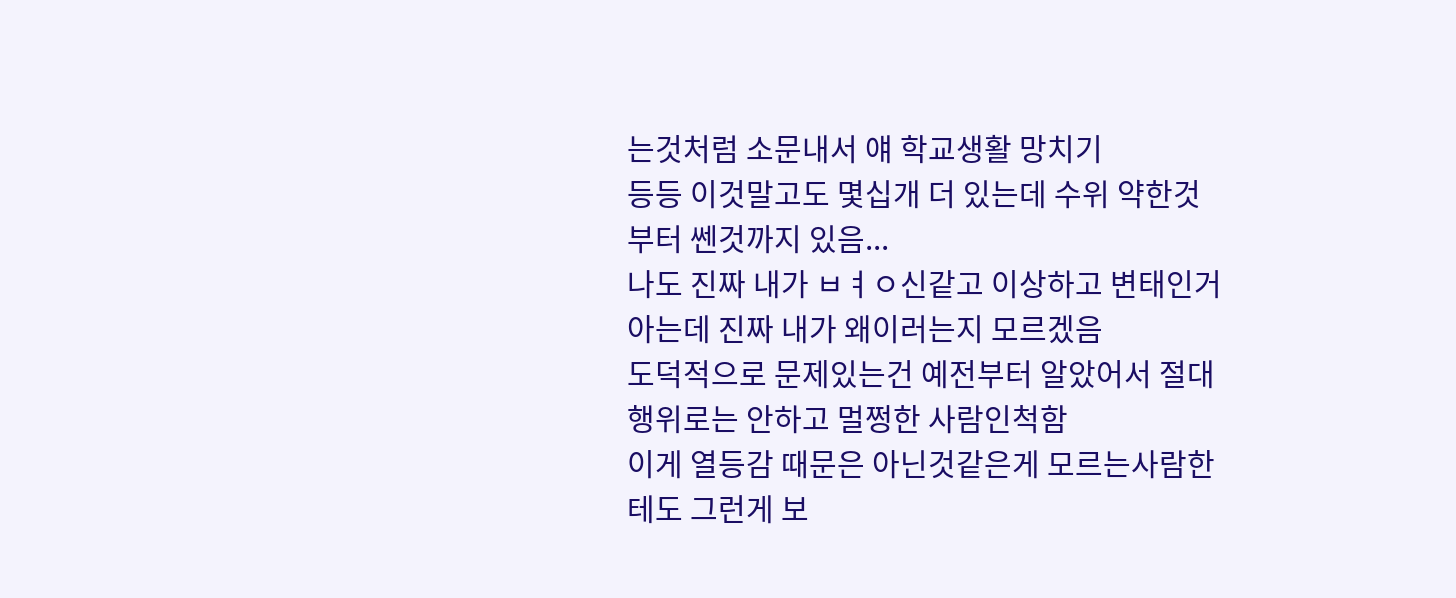는것처럼 소문내서 얘 학교생활 망치기
등등 이것말고도 몇십개 더 있는데 수위 약한것부터 쎈것까지 있음...
나도 진짜 내가 ㅂㅕㅇ신같고 이상하고 변태인거 아는데 진짜 내가 왜이러는지 모르겠음
도덕적으로 문제있는건 예전부터 알았어서 절대 행위로는 안하고 멀쩡한 사람인척함
이게 열등감 때문은 아닌것같은게 모르는사람한테도 그런게 보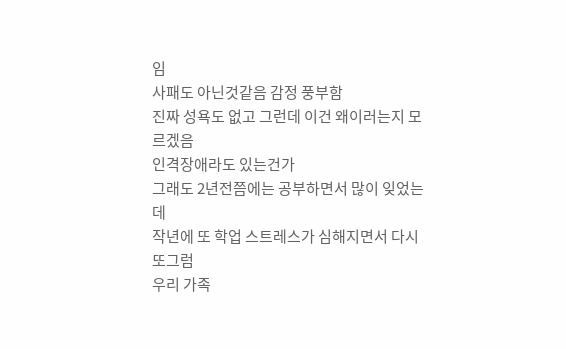임
사패도 아닌것같음 감정 풍부함
진짜 성욕도 없고 그런데 이건 왜이러는지 모르겠음
인격장애라도 있는건가
그래도 2년전쯤에는 공부하면서 많이 잊었는데
작년에 또 학업 스트레스가 심해지면서 다시 또그럼
우리 가족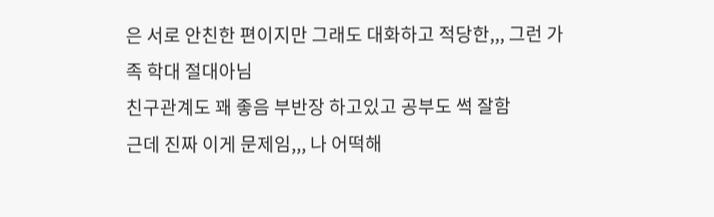은 서로 안친한 편이지만 그래도 대화하고 적당한,,, 그런 가족 학대 절대아님
친구관계도 꽤 좋음 부반장 하고있고 공부도 썩 잘함
근데 진짜 이게 문제임,,, 나 어떡해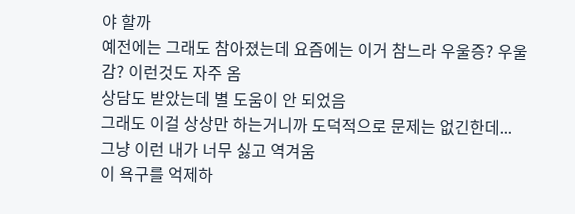야 할까
예전에는 그래도 참아졌는데 요즘에는 이거 참느라 우울증? 우울감? 이런것도 자주 옴
상담도 받았는데 별 도움이 안 되었음
그래도 이걸 상상만 하는거니까 도덕적으로 문제는 없긴한데...
그냥 이런 내가 너무 싫고 역겨움
이 욕구를 억제하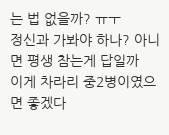는 법 없을까? ㅠㅜ
정신과 가봐야 하나? 아니면 평생 참는게 답일까
이게 차라리 중2병이였으면 좋겠다